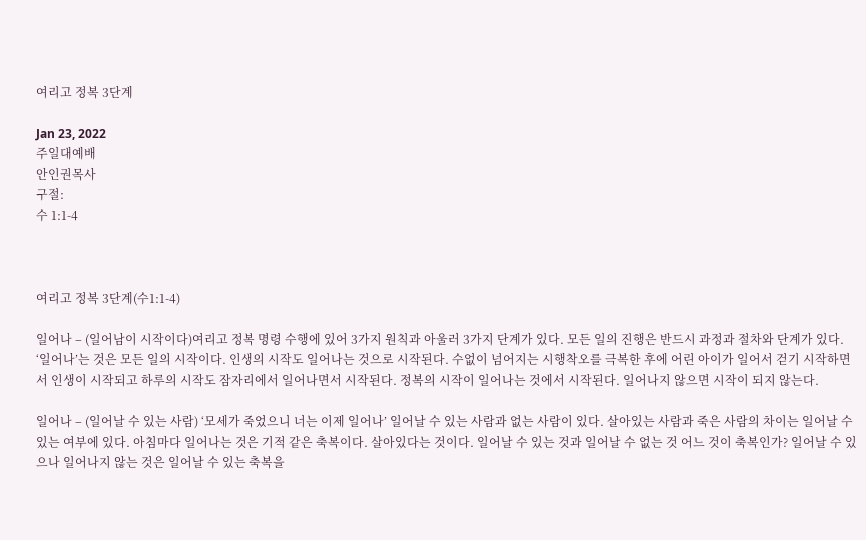여리고 정복 3단계

Jan 23, 2022
주일대예배
안인권목사
구절:
수 1:1-4



여리고 정복 3단계(수1:1-4)

일어나 – (일어남이 시작이다)여리고 정복 명령 수행에 있어 3가지 원칙과 아울러 3가지 단계가 있다. 모든 일의 진행은 반드시 과정과 절차와 단계가 있다. ‘일어나’는 것은 모든 일의 시작이다. 인생의 시작도 일어나는 것으로 시작된다. 수없이 넘어지는 시행착오를 극복한 후에 어린 아이가 일어서 걷기 시작하면서 인생이 시작되고 하루의 시작도 잠자리에서 일어나면서 시작된다. 정복의 시작이 일어나는 것에서 시작된다. 일어나지 않으면 시작이 되지 않는다.

일어나 – (일어날 수 있는 사람) ‘모세가 죽었으니 너는 이제 일어나’ 일어날 수 있는 사람과 없는 사람이 있다. 살아있는 사람과 죽은 사람의 차이는 일어날 수 있는 여부에 있다. 아침마다 일어나는 것은 기적 같은 축복이다. 살아있다는 것이다. 일어날 수 있는 것과 일어날 수 없는 것 어느 것이 축복인가? 일어날 수 있으나 일어나지 않는 것은 일어날 수 있는 축복을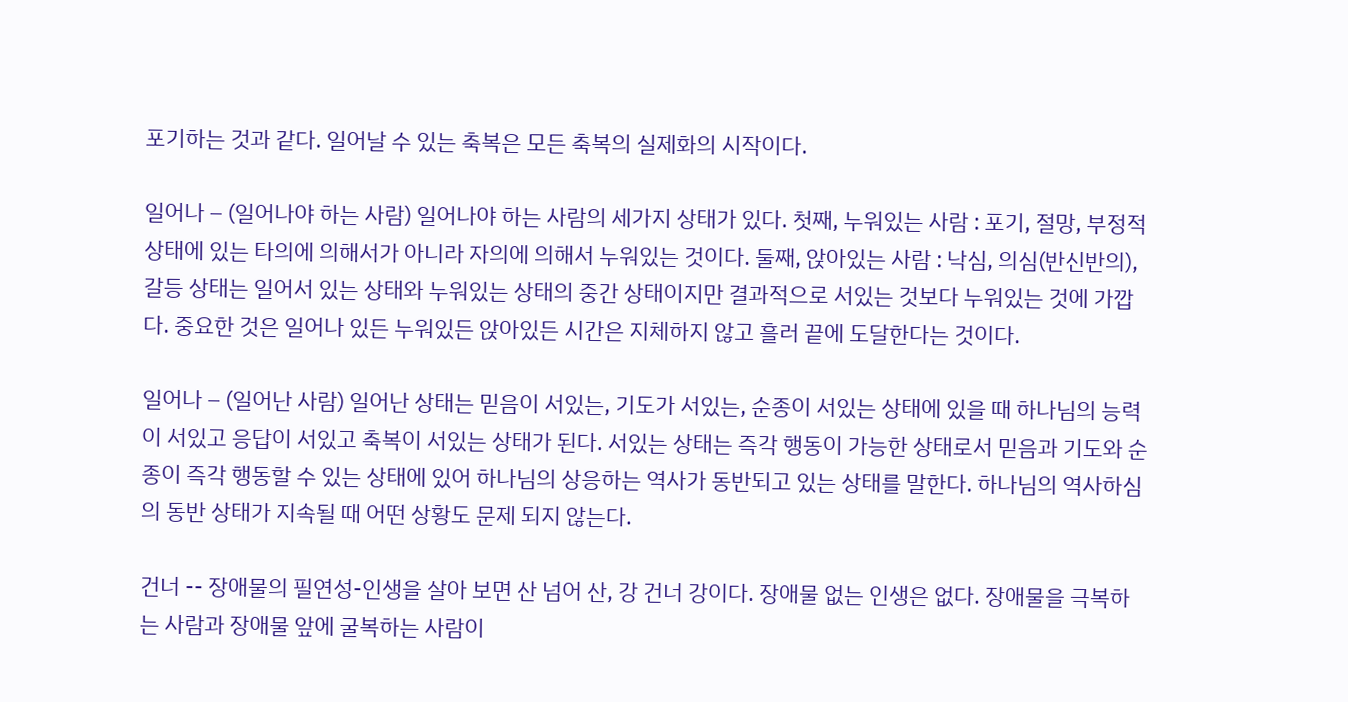포기하는 것과 같다. 일어날 수 있는 축복은 모든 축복의 실제화의 시작이다.

일어나 – (일어나야 하는 사람) 일어나야 하는 사람의 세가지 상태가 있다. 첫째, 누워있는 사람 : 포기, 절망, 부정적 상태에 있는 타의에 의해서가 아니라 자의에 의해서 누워있는 것이다. 둘째, 앉아있는 사람 : 낙심, 의심(반신반의), 갈등 상태는 일어서 있는 상태와 누워있는 상태의 중간 상태이지만 결과적으로 서있는 것보다 누워있는 것에 가깝다. 중요한 것은 일어나 있든 누워있든 앉아있든 시간은 지체하지 않고 흘러 끝에 도달한다는 것이다.

일어나 – (일어난 사람) 일어난 상태는 믿음이 서있는, 기도가 서있는, 순종이 서있는 상태에 있을 때 하나님의 능력이 서있고 응답이 서있고 축복이 서있는 상태가 된다. 서있는 상태는 즉각 행동이 가능한 상태로서 믿음과 기도와 순종이 즉각 행동할 수 있는 상태에 있어 하나님의 상응하는 역사가 동반되고 있는 상태를 말한다. 하나님의 역사하심의 동반 상태가 지속될 때 어떤 상황도 문제 되지 않는다.

건너 -- 장애물의 필연성-인생을 살아 보면 산 넘어 산, 강 건너 강이다. 장애물 없는 인생은 없다. 장애물을 극복하는 사람과 장애물 앞에 굴복하는 사람이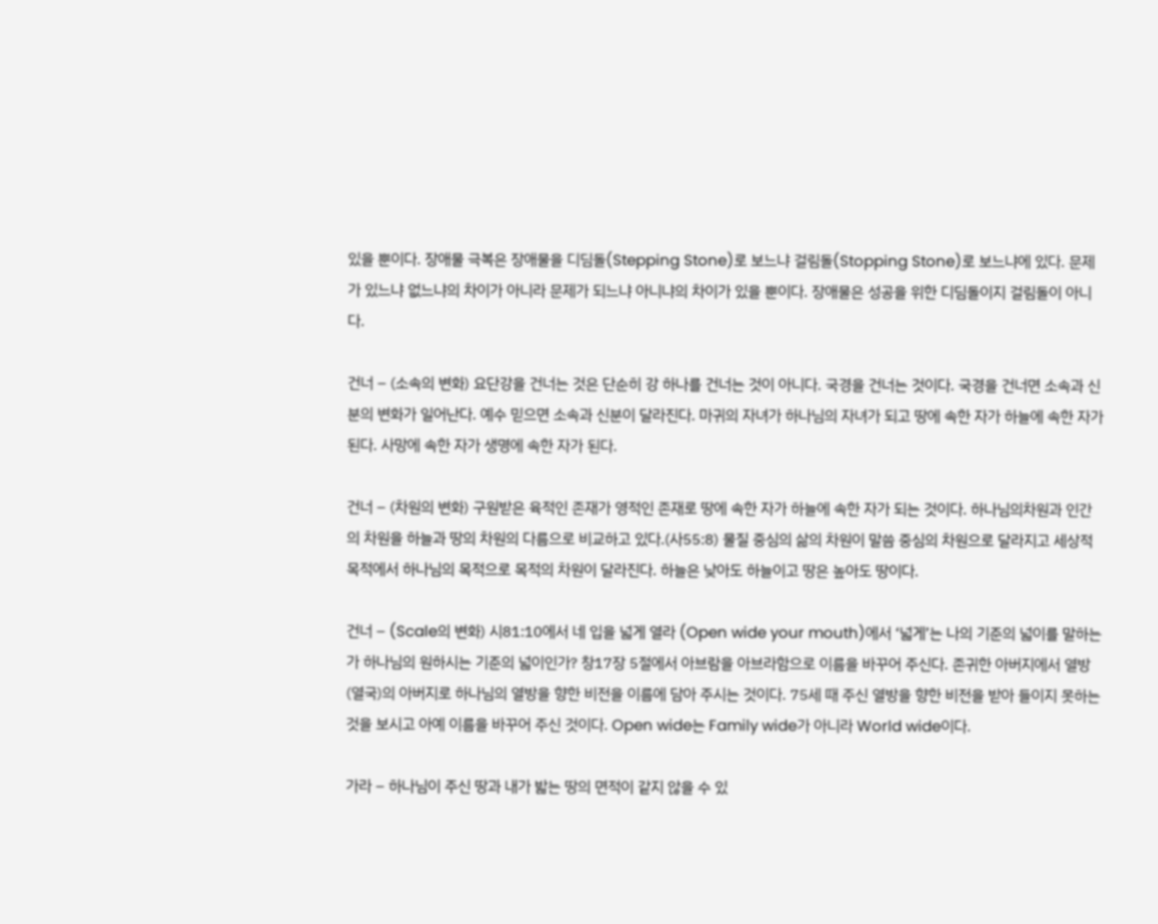있을 뿐이다. 장애물 극복은 장애물을 디딤돌(Stepping Stone)로 보느냐 걸림돌(Stopping Stone)로 보느냐에 있다. 문제가 있느냐 없느냐의 차이가 아니라 문제가 되느냐 아니냐의 차이가 있을 뿐이다. 장애물은 성공을 위한 디딤돌이지 걸림돌이 아니다.

건너 – (소속의 변화) 요단강을 건너는 것은 단순히 강 하나를 건너는 것이 아니다. 국경을 건너는 것이다. 국경을 건너면 소속과 신분의 변화가 일어난다. 예수 믿으면 소속과 신분이 달라진다. 마귀의 자녀가 하나님의 자녀가 되고 땅에 속한 자가 하늘에 속한 자가 된다. 사망에 속한 자가 생명에 속한 자가 된다.

건너 – (차원의 변화) 구원받은 육적인 존재가 영적인 존재로 땅에 속한 자가 하늘에 속한 자가 되는 것이다. 하나님의차원과 인간의 차원을 하늘과 땅의 차원의 다름으로 비교하고 있다.(사55:8) 물질 중심의 삶의 차원이 말씀 중심의 차원으로 달라지고 세상적 목적에서 하나님의 목적으로 목적의 차원이 달라진다. 하늘은 낮아도 하늘이고 땅은 높아도 땅이다.

건너 – (Scale의 변화) 시81:10에서 네 입을 넓게 열라 (Open wide your mouth)에서 ‘넓게’는 나의 기준의 넓이를 말하는가 하나님의 원하시는 기준의 넓이인가? 창17장 5절에서 아브람을 아브라함으로 이름을 바꾸어 주신다. 존귀한 아버지에서 열방(열국)의 아버지로 하나님의 열방을 향한 비전을 이름에 담아 주시는 것이다. 75세 때 주신 열방을 향한 비전을 받아 들이지 못하는 것을 보시고 아예 이름을 바꾸어 주신 것이다. Open wide는 Family wide가 아니라 World wide이다.

가라 – 하나님이 주신 땅과 내가 밟는 땅의 면적이 같지 않을 수 있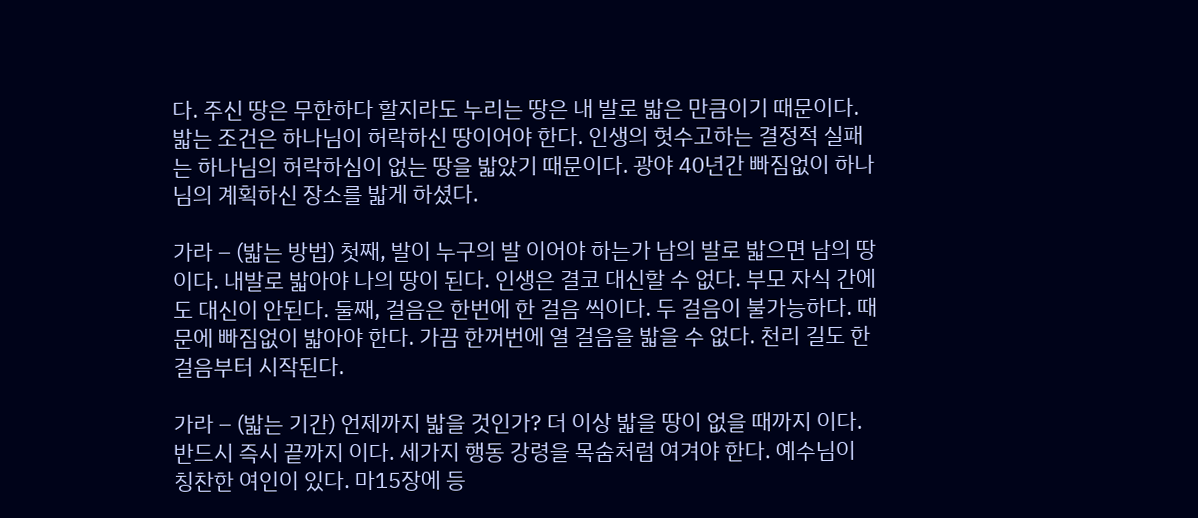다. 주신 땅은 무한하다 할지라도 누리는 땅은 내 발로 밟은 만큼이기 때문이다. 밟는 조건은 하나님이 허락하신 땅이어야 한다. 인생의 헛수고하는 결정적 실패는 하나님의 허락하심이 없는 땅을 밟았기 때문이다. 광야 40년간 빠짐없이 하나님의 계획하신 장소를 밟게 하셨다.

가라 – (밟는 방법) 첫째, 발이 누구의 발 이어야 하는가 남의 발로 밟으면 남의 땅이다. 내발로 밟아야 나의 땅이 된다. 인생은 결코 대신할 수 없다. 부모 자식 간에도 대신이 안된다. 둘째, 걸음은 한번에 한 걸음 씩이다. 두 걸음이 불가능하다. 때문에 빠짐없이 밟아야 한다. 가끔 한꺼번에 열 걸음을 밟을 수 없다. 천리 길도 한 걸음부터 시작된다.

가라 – (밟는 기간) 언제까지 밟을 것인가? 더 이상 밟을 땅이 없을 때까지 이다. 반드시 즉시 끝까지 이다. 세가지 행동 강령을 목숨처럼 여겨야 한다. 예수님이 칭찬한 여인이 있다. 마15장에 등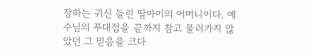장하는 귀신 들린 딸아이의 어머니이다. 예수님의 푸대접을 끝까지 참고 물러가지 않았던 그 믿음을 크다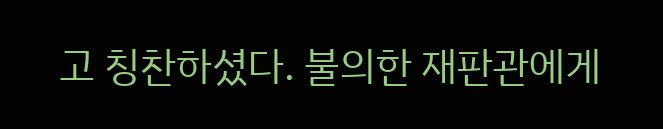고 칭찬하셨다. 불의한 재판관에게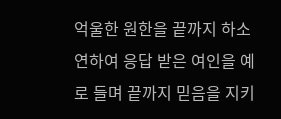억울한 원한을 끝까지 하소연하여 응답 받은 여인을 예로 들며 끝까지 믿음을 지키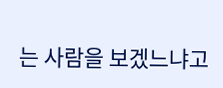는 사람을 보겠느냐고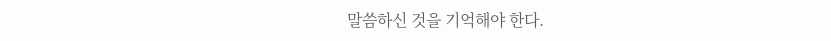말씀하신 것을 기억해야 한다.